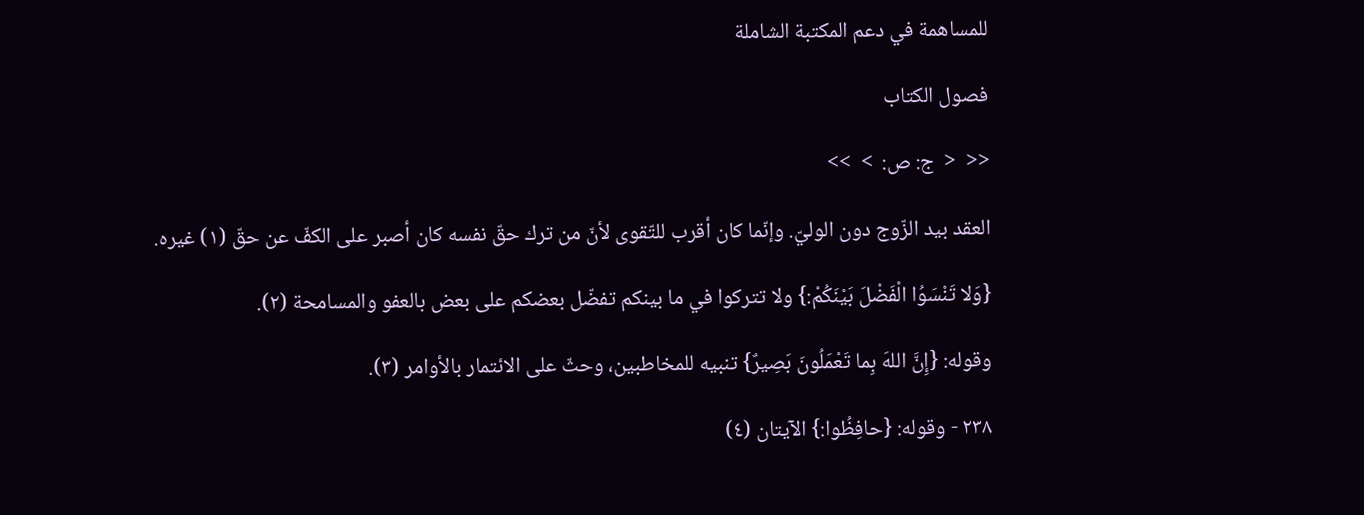للمساهمة في دعم المكتبة الشاملة

فصول الكتاب

<<  <  ج: ص:  >  >>

العقد بيد الزّوج دون الوليّ. وإنّما كان أقرب للتّقوى لأنّ من ترك حقّ نفسه كان أصبر على الكفّ عن حقّ (١) غيره.

{وَلا تَنْسَوُا الْفَضْلَ بَيْنَكُمْ:} ولا تتركوا في ما بينكم تفضّل بعضكم على بعض بالعفو والمسامحة (٢).

وقوله: {إِنَّ اللهَ بِما تَعْمَلُونَ بَصِيرٌ} تنبيه للمخاطبين، وحثّ على الائتمار بالأوامر (٣).

٢٣٨ - وقوله: {حافِظُوا:} الآيتان (٤)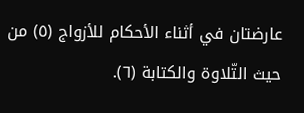عارضتان في أثناء الأحكام للأزواج (٥) من حيث التّلاوة والكتابة (٦).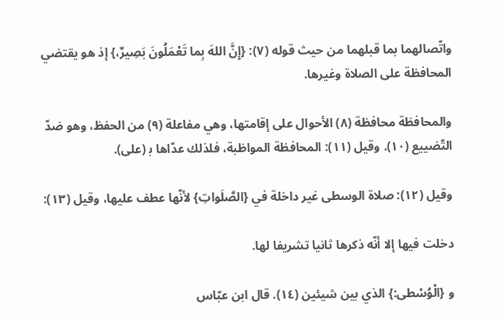واتّصالهما بما قبلهما من حيث قوله (٧): {إِنَّ اللهَ بِما تَعْمَلُونَ بَصِيرٌ،} إذ هو يقتضي المحافظة على الصلاة وغيرها.

والمحافظة محافظة (٨) الأحوال على إقامتها، وهي مفاعلة (٩) من الحفظ، وهو ضدّ التّضييع (١٠). وقيل (١١): المحافظة المواظبة، فلذلك عدّاها ب‍ (على).

وقيل (١٢): صلاة الوسطى غير داخلة في {الصَّلَواتِ} لأنّها عطف عليها، وقيل (١٣):

دخلت فيها إلا أنّه ذكرها ثانيا تشريفا لها.

و {الْوُسْطى:} الذي بين شيئين (١٤). قال ابن عبّاس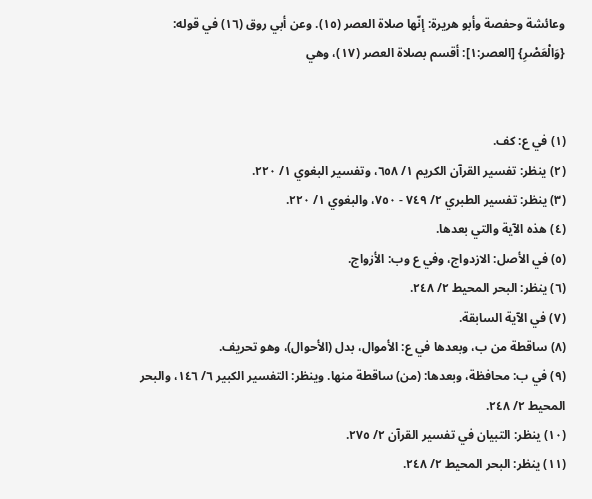وعائشة وحفصة وأبو هريرة: إنّها صلاة العصر (١٥). وعن أبي روق (١٦) في قوله: {وَالْعَصْرِ} [العصر:١]: أقسم بصلاة العصر (١٧)، وهي


(١) في ع: كف.
(٢) ينظر: تفسير القرآن الكريم ١/ ٦٥٨، وتفسير البغوي ١/ ٢٢٠.
(٣) ينظر: تفسير الطبري ٢/ ٧٤٩ - ٧٥٠، والبغوي ١/ ٢٢٠.
(٤) هذه الآية والتي بعدها.
(٥) في الأصل: الازدواج، وفي ع وب: الأزواج.
(٦) ينظر: البحر المحيط ٢/ ٢٤٨.
(٧) في الآية السابقة.
(٨) ساقطة من ب، وبعدها في ع: الأموال، بدل (الأحوال)، وهو تحريف.
(٩) في ب: محافظة، وبعدها: (من) ساقطة منها. وينظر: التفسير الكبير ٦/ ١٤٦، والبحر المحيط ٢/ ٢٤٨.
(١٠) ينظر: التبيان في تفسير القرآن ٢/ ٢٧٥.
(١١) ينظر: البحر المحيط ٢/ ٢٤٨.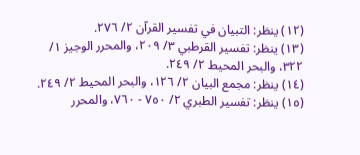(١٢) ينظر: التبيان في تفسير القرآن ٢/ ٢٧٦.
(١٣) ينظر: تفسير القرطبي ٣/ ٢٠٩، والمحرر الوجيز ١/ ٣٢٢، والبحر المحيط ٢/ ٢٤٩.
(١٤) ينظر: مجمع البيان ٢/ ١٢٦، والبحر المحيط ٢/ ٢٤٩.
(١٥) ينظر: تفسير الطبري ٢/ ٧٥٠ - ٧٦٠، والمحرر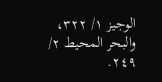الوجيز ١/ ٣٢٢، والبحر المحيط ٢/ ٢٤٩.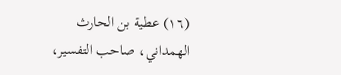(١٦) عطية بن الحارث الهمداني، صاحب التفسير،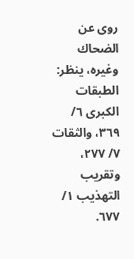روى عن الضحاك وغيره، ينظر: الطبقات الكبرى ٦/ ٣٦٩، والثقات ٧/ ٢٧٧، وتقريب التهذيب ١/ ٦٧٧.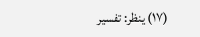(١٧) ينظر: تفسير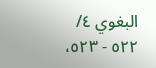البغوي ٤/ ٥٢٢ - ٥٢٣،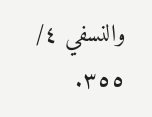والنسفي ٤/ ٣٥٥.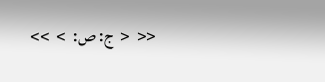<<  <  ج: ص:  >  >>